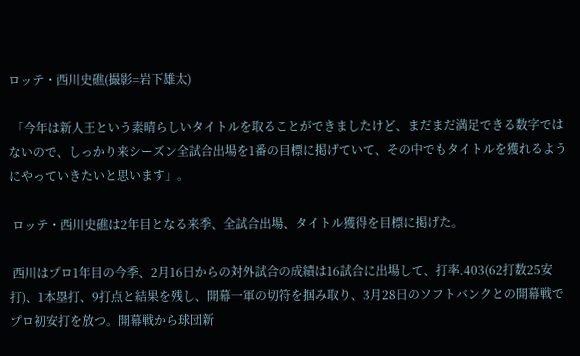ロッテ・西川史礁(撮影=岩下雄太)

 「今年は新人王という素晴らしいタイトルを取ることができましたけど、まだまだ満足できる数字ではないので、しっかり来シーズン全試合出場を1番の目標に掲げていて、その中でもタイトルを獲れるようにやっていきたいと思います」。

 ロッテ・西川史礁は2年目となる来季、全試合出場、タイトル獲得を目標に掲げた。

 西川はプロ1年目の今季、2月16日からの対外試合の成績は16試合に出場して、打率.403(62打数25安打)、1本塁打、9打点と結果を残し、開幕一軍の切符を掴み取り、3月28日のソフトバンクとの開幕戦でプロ初安打を放つ。開幕戦から球団新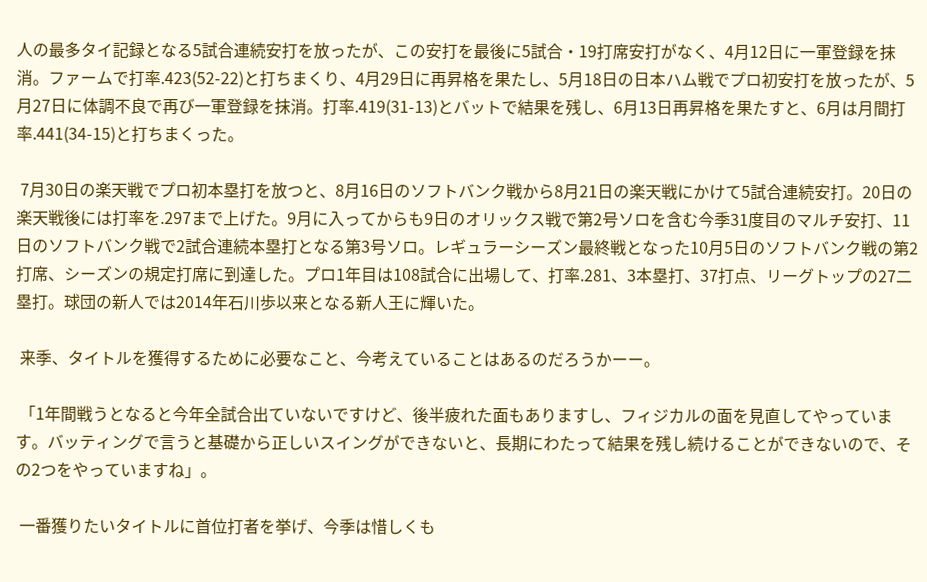人の最多タイ記録となる5試合連続安打を放ったが、この安打を最後に5試合・19打席安打がなく、4月12日に一軍登録を抹消。ファームで打率.423(52-22)と打ちまくり、4月29日に再昇格を果たし、5月18日の日本ハム戦でプロ初安打を放ったが、5月27日に体調不良で再び一軍登録を抹消。打率.419(31-13)とバットで結果を残し、6月13日再昇格を果たすと、6月は月間打率.441(34-15)と打ちまくった。

 7月30日の楽天戦でプロ初本塁打を放つと、8月16日のソフトバンク戦から8月21日の楽天戦にかけて5試合連続安打。20日の楽天戦後には打率を.297まで上げた。9月に入ってからも9日のオリックス戦で第2号ソロを含む今季31度目のマルチ安打、11日のソフトバンク戦で2試合連続本塁打となる第3号ソロ。レギュラーシーズン最終戦となった10月5日のソフトバンク戦の第2打席、シーズンの規定打席に到達した。プロ1年目は108試合に出場して、打率.281、3本塁打、37打点、リーグトップの27二塁打。球団の新人では2014年石川歩以来となる新人王に輝いた。

 来季、タイトルを獲得するために必要なこと、今考えていることはあるのだろうかーー。

 「1年間戦うとなると今年全試合出ていないですけど、後半疲れた面もありますし、フィジカルの面を見直してやっています。バッティングで言うと基礎から正しいスイングができないと、長期にわたって結果を残し続けることができないので、その2つをやっていますね」。

 一番獲りたいタイトルに首位打者を挙げ、今季は惜しくも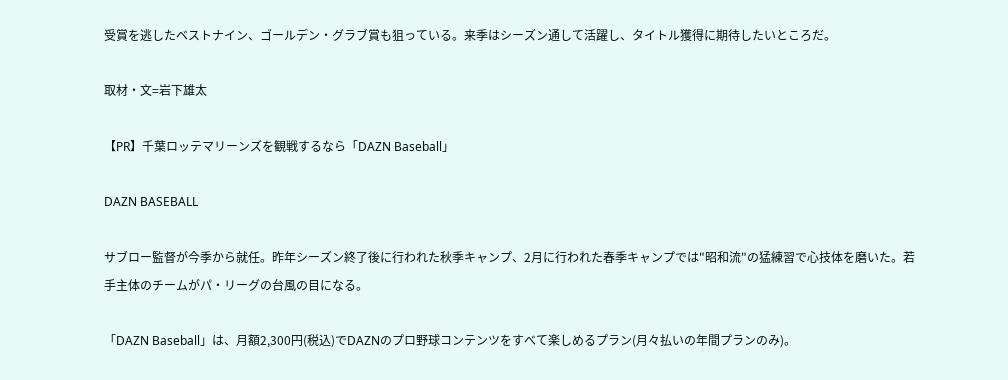受賞を逃したベストナイン、ゴールデン・グラブ賞も狙っている。来季はシーズン通して活躍し、タイトル獲得に期待したいところだ。

取材・文=岩下雄太

【PR】千葉ロッテマリーンズを観戦するなら「DAZN Baseball」

DAZN BASEBALL

サブロー監督が今季から就任。昨年シーズン終了後に行われた秋季キャンプ、2月に行われた春季キャンプでは"昭和流"の猛練習で心技体を磨いた。若手主体のチームがパ・リーグの台風の目になる。

「DAZN Baseball」は、月額2,300円(税込)でDAZNのプロ野球コンテンツをすべて楽しめるプラン(月々払いの年間プランのみ)。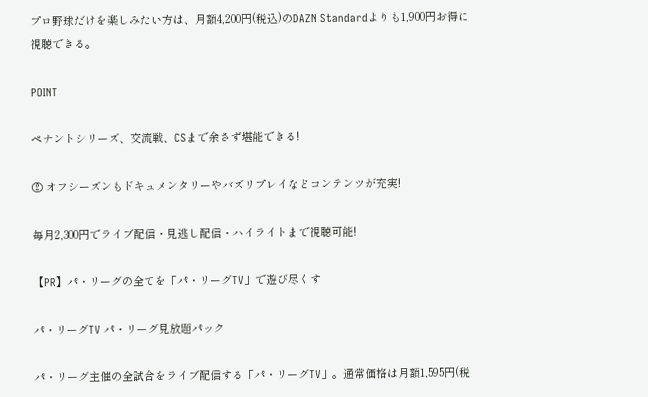プロ野球だけを楽しみたい方は、月額4,200円(税込)のDAZN Standardよりも1,900円お得に視聴できる。

POINT

ペナントシリーズ、交流戦、CSまで余さず堪能できる!

② オフシーズンもドキュメンタリーやバズリプレイなどコンテンツが充実!

毎月2,300円でライブ配信・見逃し配信・ハイライトまで視聴可能!

【PR】パ・リーグの全てを「パ・リーグTV」で遊び尽くす

パ・リーグTV パ・リーグ見放題パック

パ・リーグ主催の全試合をライブ配信する「パ・リーグTV」。通常価格は月額1,595円(税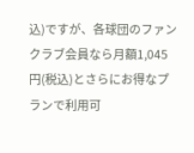込)ですが、各球団のファンクラブ会員なら月額1,045円(税込)とさらにお得なプランで利用可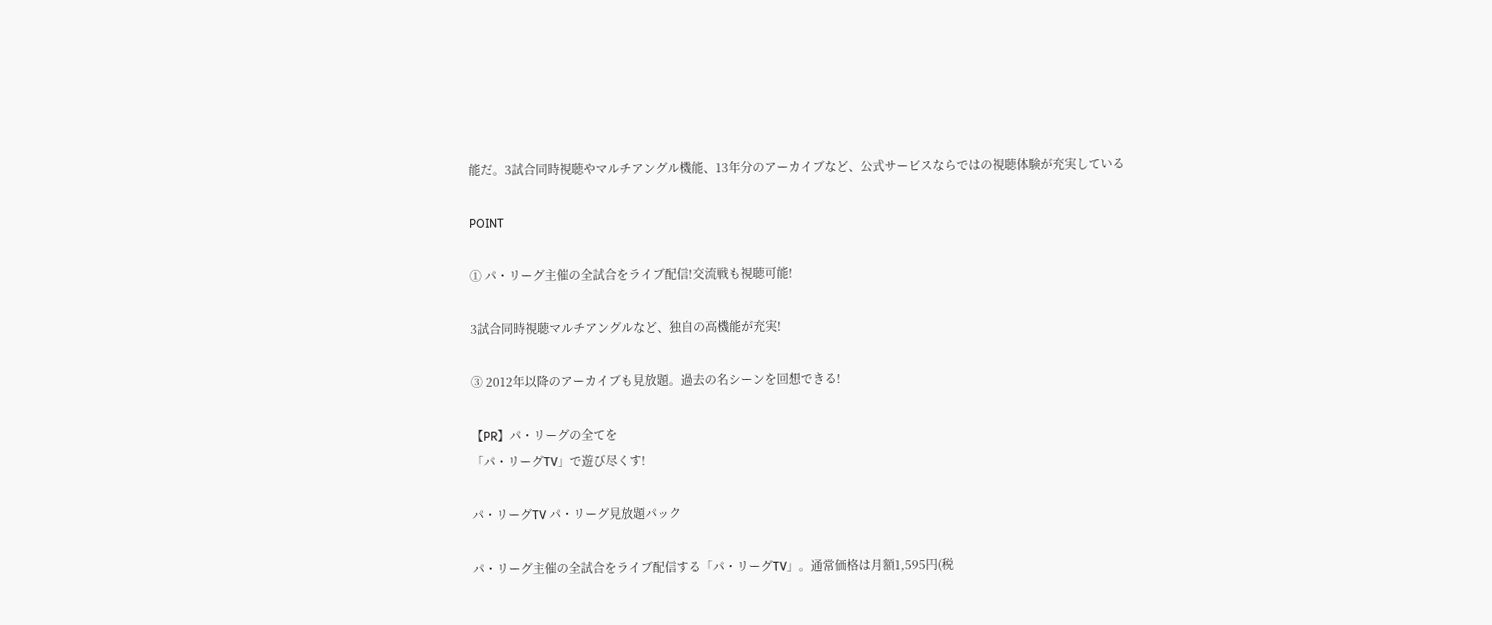能だ。3試合同時視聴やマルチアングル機能、13年分のアーカイブなど、公式サービスならではの視聴体験が充実している

POINT

① パ・リーグ主催の全試合をライブ配信!交流戦も視聴可能!

3試合同時視聴マルチアングルなど、独自の高機能が充実!

③ 2012年以降のアーカイブも見放題。過去の名シーンを回想できる!

【PR】パ・リーグの全てを
「パ・リーグTV」で遊び尽くす!

パ・リーグTV パ・リーグ見放題パック

パ・リーグ主催の全試合をライブ配信する「パ・リーグTV」。通常価格は月額1,595円(税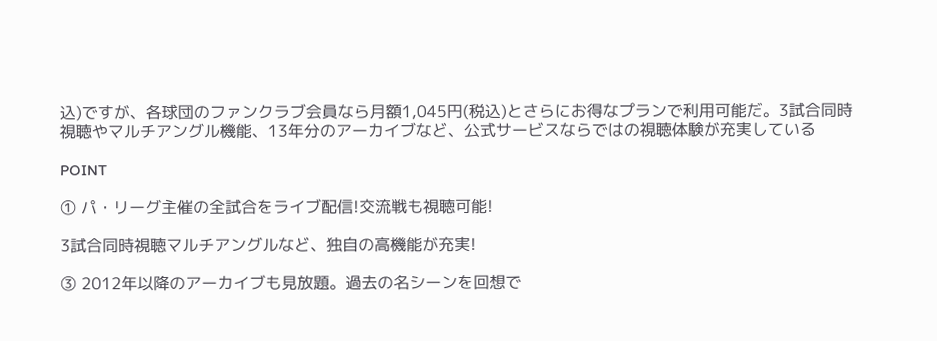込)ですが、各球団のファンクラブ会員なら月額1,045円(税込)とさらにお得なプランで利用可能だ。3試合同時視聴やマルチアングル機能、13年分のアーカイブなど、公式サービスならではの視聴体験が充実している

POINT

① パ・リーグ主催の全試合をライブ配信!交流戦も視聴可能!

3試合同時視聴マルチアングルなど、独自の高機能が充実!

③ 2012年以降のアーカイブも見放題。過去の名シーンを回想で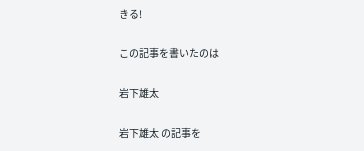きる!

この記事を書いたのは

岩下雄太

岩下雄太 の記事を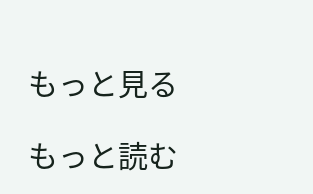もっと見る

もっと読む